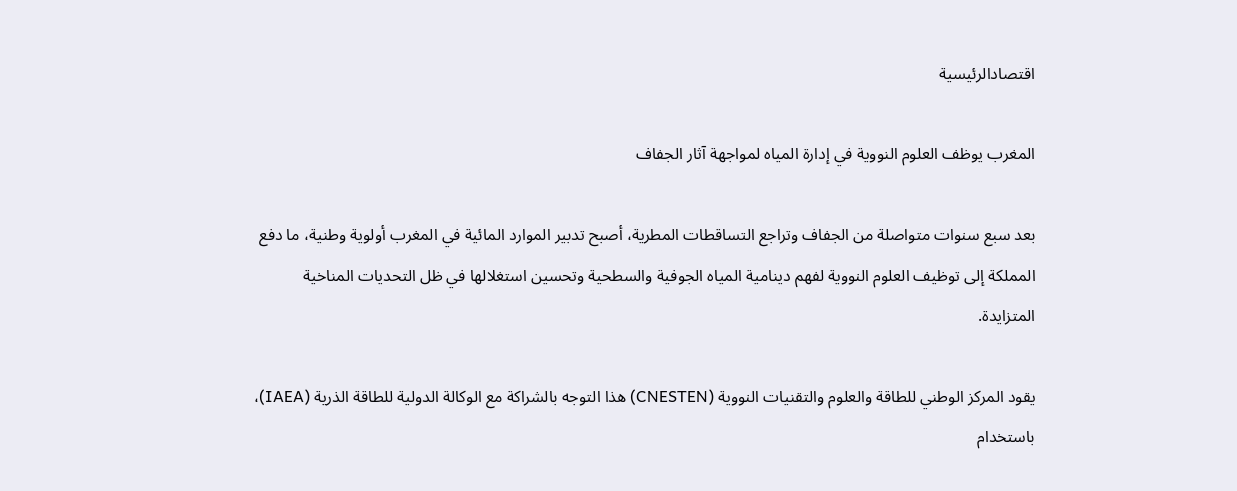اقتصادالرئيسية

المغرب يوظف العلوم النووية في إدارة المياه لمواجهة آثار الجفاف

بعد سبع سنوات متواصلة من الجفاف وتراجع التساقطات المطرية، أصبح تدبير الموارد المائية في المغرب أولوية وطنية، ما دفع المملكة إلى توظيف العلوم النووية لفهم دينامية المياه الجوفية والسطحية وتحسين استغلالها في ظل التحديات المناخية المتزايدة.

يقود المركز الوطني للطاقة والعلوم والتقنيات النووية (CNESTEN) هذا التوجه بالشراكة مع الوكالة الدولية للطاقة الذرية (IAEA)، باستخدام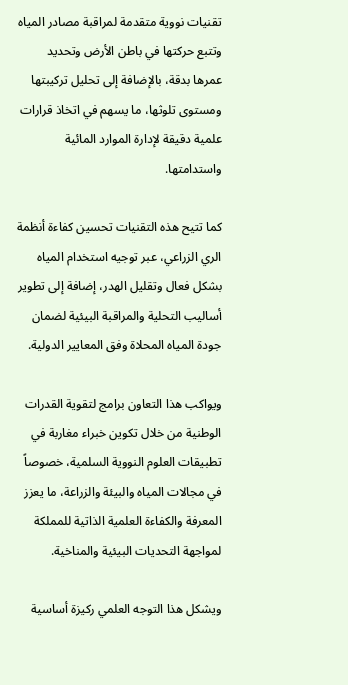تقنيات نووية متقدمة لمراقبة مصادر المياه وتتبع حركتها في باطن الأرض وتحديد عمرها بدقة، بالإضافة إلى تحليل تركيبتها ومستوى تلوثها، ما يسهم في اتخاذ قرارات علمية دقيقة لإدارة الموارد المائية واستدامتها.

كما تتيح هذه التقنيات تحسين كفاءة أنظمة الري الزراعي، عبر توجيه استخدام المياه بشكل فعال وتقليل الهدر، إضافة إلى تطوير أساليب التحلية والمراقبة البيئية لضمان جودة المياه المحلاة وفق المعايير الدولية.

ويواكب هذا التعاون برامج لتقوية القدرات الوطنية من خلال تكوين خبراء مغاربة في تطبيقات العلوم النووية السلمية، خصوصاً في مجالات المياه والبيئة والزراعة، ما يعزز المعرفة والكفاءة العلمية الذاتية للمملكة لمواجهة التحديات البيئية والمناخية.

ويشكل هذا التوجه العلمي ركيزة أساسية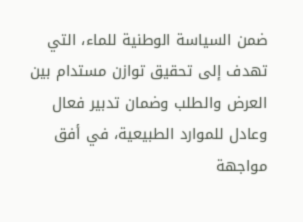ضمن السياسة الوطنية للماء، التي تهدف إلى تحقيق توازن مستدام بين العرض والطلب وضمان تدبير فعال وعادل للموارد الطبيعية، في أفق مواجهة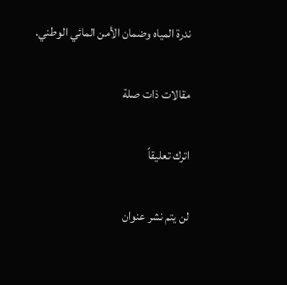ندرة المياه وضمان الأمن المائي الوطني.

مقالات ذات صلة

اترك تعليقاً

لن يتم نشر عنوان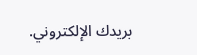بريدك الإلكتروني.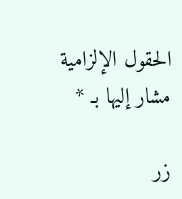الحقول الإلزامية مشار إليها بـ *

زر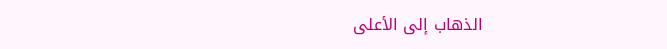الذهاب إلى الأعلى